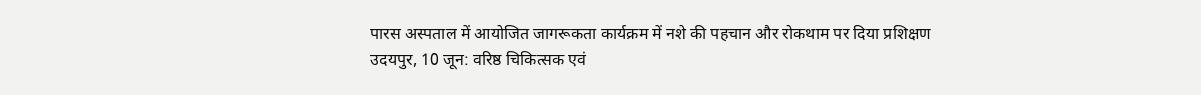पारस अस्पताल में आयोजित जागरूकता कार्यक्रम में नशे की पहचान और रोकथाम पर दिया प्रशिक्षण
उदयपुर, 10 जून: वरिष्ठ चिकित्सक एवं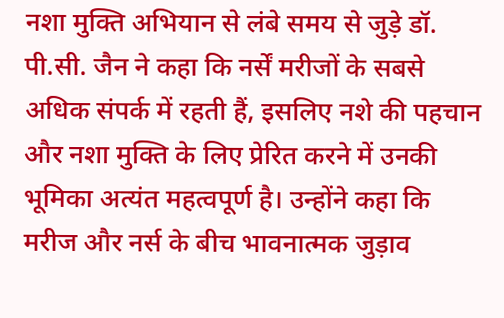नशा मुक्ति अभियान से लंबे समय से जुड़े डॉ. पी.सी. जैन ने कहा कि नर्सें मरीजों के सबसे अधिक संपर्क में रहती हैं, इसलिए नशे की पहचान और नशा मुक्ति के लिए प्रेरित करने में उनकी भूमिका अत्यंत महत्वपूर्ण है। उन्होंने कहा कि मरीज और नर्स के बीच भावनात्मक जुड़ाव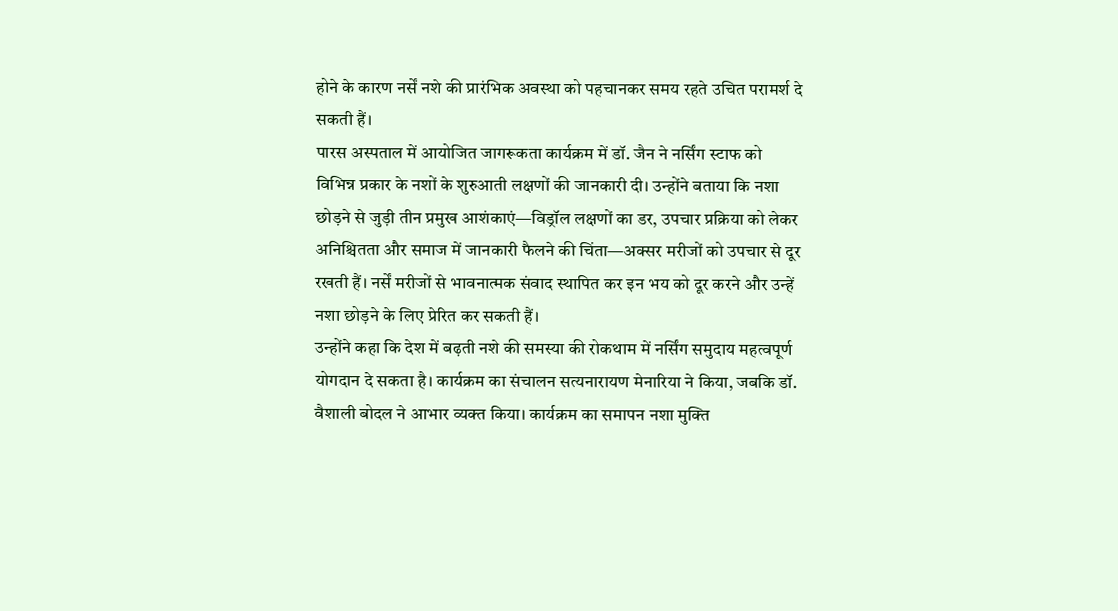होने के कारण नर्सें नशे की प्रारंभिक अवस्था को पहचानकर समय रहते उचित परामर्श दे सकती हैं।
पारस अस्पताल में आयोजित जागरूकता कार्यक्रम में डॉ. जैन ने नर्सिंग स्टाफ को विभिन्न प्रकार के नशों के शुरुआती लक्षणों की जानकारी दी। उन्होंने बताया कि नशा छोड़ने से जुड़ी तीन प्रमुख आशंकाएं—विड्रॉल लक्षणों का डर, उपचार प्रक्रिया को लेकर अनिश्चितता और समाज में जानकारी फैलने की चिंता—अक्सर मरीजों को उपचार से दूर रखती हैं। नर्सें मरीजों से भावनात्मक संवाद स्थापित कर इन भय को दूर करने और उन्हें नशा छोड़ने के लिए प्रेरित कर सकती हैं।
उन्होंने कहा कि देश में बढ़ती नशे की समस्या की रोकथाम में नर्सिंग समुदाय महत्वपूर्ण योगदान दे सकता है। कार्यक्रम का संचालन सत्यनारायण मेनारिया ने किया, जबकि डॉ. वैशाली बोदल ने आभार व्यक्त किया। कार्यक्रम का समापन नशा मुक्ति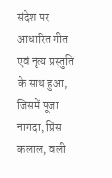संदेश पर आधारित गीत एवं नृत्य प्रस्तुति के साथ हुआ, जिसमें पूजा नागदा, प्रिंस कलाल, वली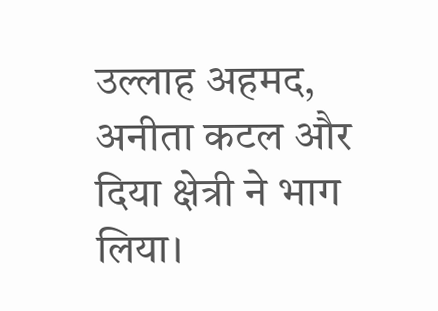उल्लाह अहमद, अनीता कटल और दिया क्षेत्री ने भाग लिया।